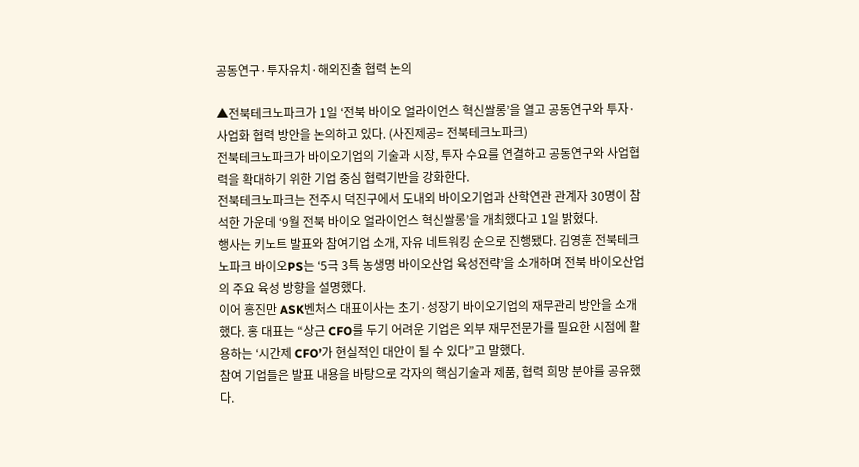공동연구·투자유치·해외진출 협력 논의

▲전북테크노파크가 1일 ‘전북 바이오 얼라이언스 혁신쌀롱’을 열고 공동연구와 투자·사업화 협력 방안을 논의하고 있다. (사진제공= 전북테크노파크)
전북테크노파크가 바이오기업의 기술과 시장, 투자 수요를 연결하고 공동연구와 사업협력을 확대하기 위한 기업 중심 협력기반을 강화한다.
전북테크노파크는 전주시 덕진구에서 도내외 바이오기업과 산학연관 관계자 30명이 참석한 가운데 ‘9월 전북 바이오 얼라이언스 혁신쌀롱’을 개최했다고 1일 밝혔다.
행사는 키노트 발표와 참여기업 소개, 자유 네트워킹 순으로 진행됐다. 김영훈 전북테크노파크 바이오PS는 ‘5극 3특 농생명 바이오산업 육성전략’을 소개하며 전북 바이오산업의 주요 육성 방향을 설명했다.
이어 홍진만 ASK벤처스 대표이사는 초기·성장기 바이오기업의 재무관리 방안을 소개했다. 홍 대표는 “상근 CFO를 두기 어려운 기업은 외부 재무전문가를 필요한 시점에 활용하는 ‘시간제 CFO’가 현실적인 대안이 될 수 있다”고 말했다.
참여 기업들은 발표 내용을 바탕으로 각자의 핵심기술과 제품, 협력 희망 분야를 공유했다.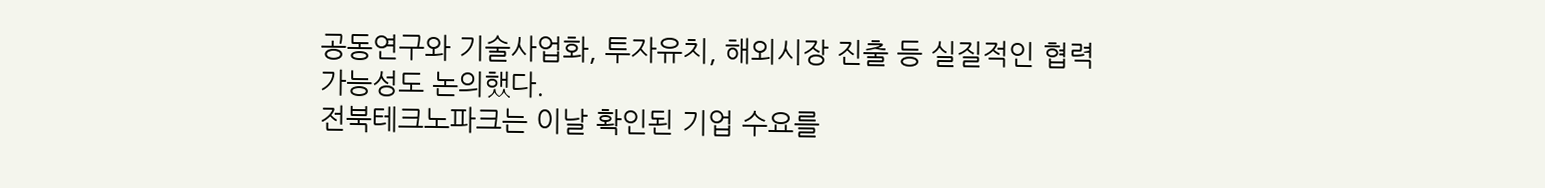공동연구와 기술사업화, 투자유치, 해외시장 진출 등 실질적인 협력 가능성도 논의했다.
전북테크노파크는 이날 확인된 기업 수요를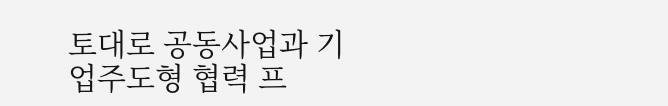토대로 공동사업과 기업주도형 협력 프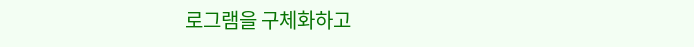로그램을 구체화하고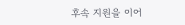후속 지원을 이어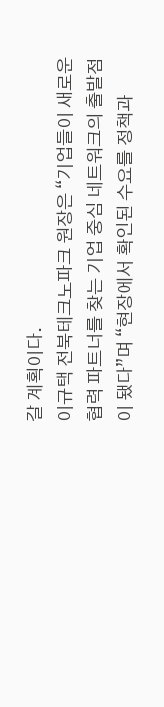갈 계획이다.
이규택 전북테크노파크 원장은 “기업들이 새로운 협력 파트너를 찾는 기업 중심 네트워크의 출발점이 됐다”며 “현장에서 확인된 수요를 정책과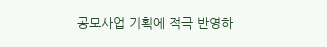공모사업 기획에 적극 반영하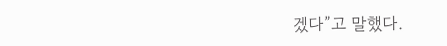겠다”고 말했다.